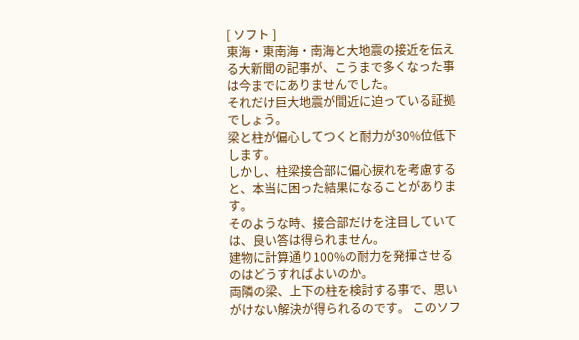[ ソフト ]
東海・東南海・南海と大地震の接近を伝える大新聞の記事が、こうまで多くなった事は今までにありませんでした。
それだけ巨大地震が間近に迫っている証拠でしょう。
梁と柱が偏心してつくと耐力が30%位低下します。
しかし、柱梁接合部に偏心捩れを考慮すると、本当に困った結果になることがあります。
そのような時、接合部だけを注目していては、良い答は得られません。
建物に計算通り100%の耐力を発揮させるのはどうすればよいのか。
両隣の梁、上下の柱を検討する事で、思いがけない解決が得られるのです。 このソフ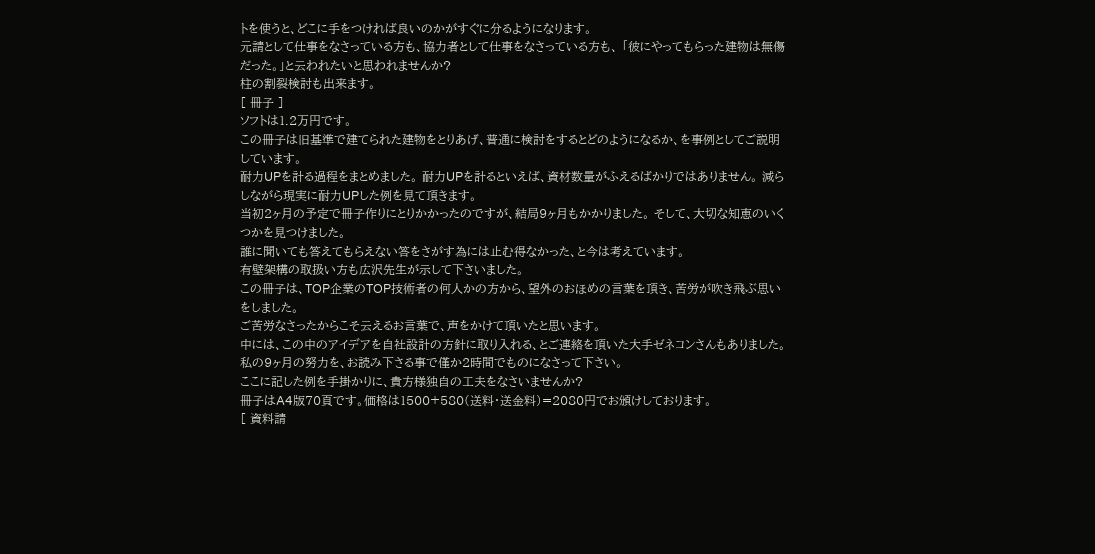トを使うと、どこに手をつければ良いのかがすぐに分るようになります。
元請として仕事をなさっている方も、協力者として仕事をなさっている方も、 「彼にやってもらった建物は無傷だった。」と云われたいと思われませんか?
柱の割裂検討も出来ます。
[ 冊子 ]
ソフトは1.2万円です。
この冊子は旧基準で建てられた建物をとりあげ、普通に検討をするとどのようになるか、を事例としてご説明しています。
耐力UPを計る過程をまとめました。 耐力UPを計るといえば、資材数量がふえるばかりではありません。 減らしながら現実に耐力UPした例を見て頂きます。
当初2ヶ月の予定で冊子作りにとりかかったのですが、結局9ヶ月もかかりました。 そして、大切な知恵のいくつかを見つけました。
誰に聞いても答えてもらえない答をさがす為には止む得なかった、と今は考えています。
有壁架構の取扱い方も広沢先生が示して下さいました。
この冊子は、TOP企業のTOP技術者の何人かの方から、望外のおほめの言葉を頂き、苦労が吹き飛ぶ思いをしました。
ご苦労なさったからこそ云えるお言葉で、声をかけて頂いたと思います。
中には、この中のアイデアを自社設計の方針に取り入れる、とご連絡を頂いた大手ゼネコンさんもありました。
私の9ヶ月の努力を、お読み下さる事で僅か2時間でものになさって下さい。
ここに記した例を手掛かりに、貴方様独自の工夫をなさいませんか?
冊子はA4版70頁です。価格は1500+580(送料・送金料)=2080円でお頒けしております。
[ 資料請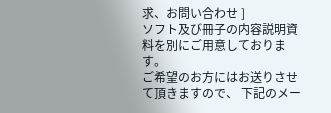求、お問い合わせ ]
ソフト及び冊子の内容説明資料を別にご用意しております。
ご希望のお方にはお送りさせて頂きますので、 下記のメー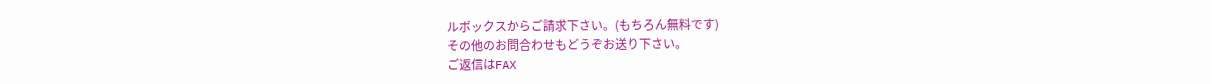ルボックスからご請求下さい。(もちろん無料です)
その他のお問合わせもどうぞお送り下さい。
ご返信はFAX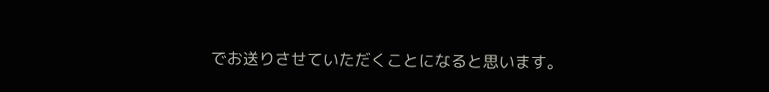でお送りさせていただくことになると思います。